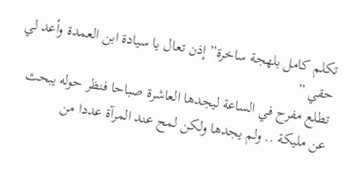تكلم كامل بلهجة ساخرة” إذن تعال يا سيادة ابن العمدة وأعد لي حقي ”
تطلع مفرح في الساعة ليجدها العاشرة صباحا فنظر حوله يبحث عن مليكة .. ولم يجدها ولكن لمح عند المرآة عددا من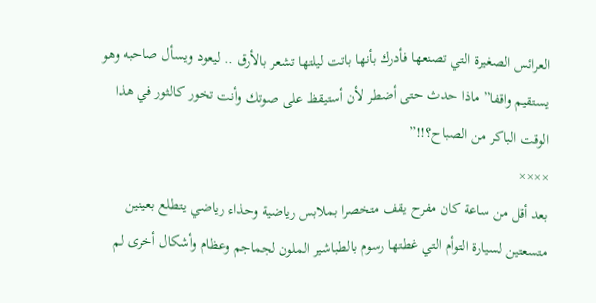العرائس الصغيرة التي تصنعها فأدرك بأنها باتت ليلتها تشعر بالأرق .. ليعود ويسأل صاحبه وهو يستقيم واقفا” ماذا حدث حتى أضطر لأن أستيقظ على صوتك وأنت تخور كالثور في هذا الوقت الباكر من الصباح؟!!”
××××
بعد أقل من ساعة كان مفرح يقف متخصرا بملابس رياضية وحذاء رياضي يتطلع بعينين متسعتين لسيارة التوأم التي غطتها رسوم بالطباشير الملون لجماجم وعظام وأشكال أخرى لم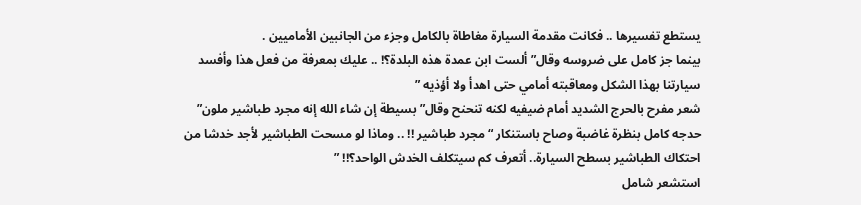يستطع تفسيرها .. فكانت مقدمة السيارة مغاطاة بالكامل وجزء من الجانبين الأماميين .
بينما جز كامل على ضروسه وقال” ألست ابن عمدة هذه البلدة؟! .. عليك بمعرفة من فعل هذا وأفسد سيارتنا بهذا الشكل ومعاقبته أمامي حتى اهدأ ولا أؤذيه ”
شعر مفرح بالحرج الشديد أمام ضيفيه لكنه تنحنح وقال” بسيطة إن شاء الله إنه مجرد طباشير ملون”
حدجه كامل بنظرة غاضبة وصاح باستنكار “مجرد طباشير !! .. وماذا لو مسحت الطباشير لأجد خدشا من احتكاك الطباشير بسطح السيارة.. أتعرف كم سيتكلف الخدش الواحد؟!! ”
استشعر شامل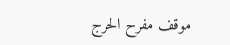موقف مفرح الحرج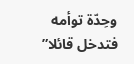وحِدّة توأمه فتدخل قائلا”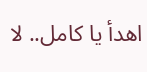اهدأ يا كامل.. لا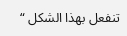تنفعل بهذا الشكل “